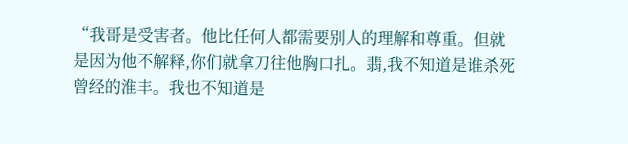“我哥是受害者。他比任何人都需要别人的理解和尊重。但就是因为他不解释,你们就拿刀往他胸口扎。翡,我不知道是谁杀死曾经的淮丰。我也不知道是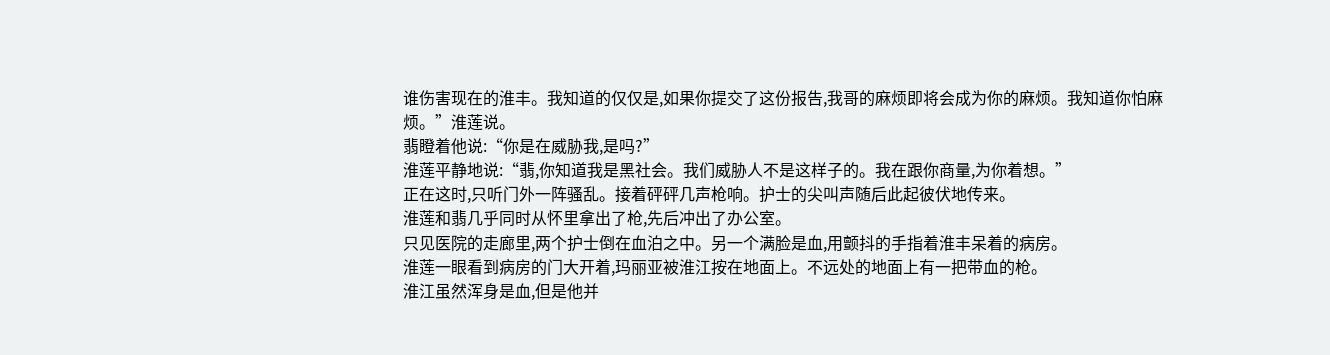谁伤害现在的淮丰。我知道的仅仅是,如果你提交了这份报告,我哥的麻烦即将会成为你的麻烦。我知道你怕麻烦。”淮莲说。
翡瞪着他说:“你是在威胁我,是吗?”
淮莲平静地说:“翡,你知道我是黑社会。我们威胁人不是这样子的。我在跟你商量,为你着想。”
正在这时,只听门外一阵骚乱。接着砰砰几声枪响。护士的尖叫声随后此起彼伏地传来。
淮莲和翡几乎同时从怀里拿出了枪,先后冲出了办公室。
只见医院的走廊里,两个护士倒在血泊之中。另一个满脸是血,用颤抖的手指着淮丰呆着的病房。
淮莲一眼看到病房的门大开着,玛丽亚被淮江按在地面上。不远处的地面上有一把带血的枪。
淮江虽然浑身是血,但是他并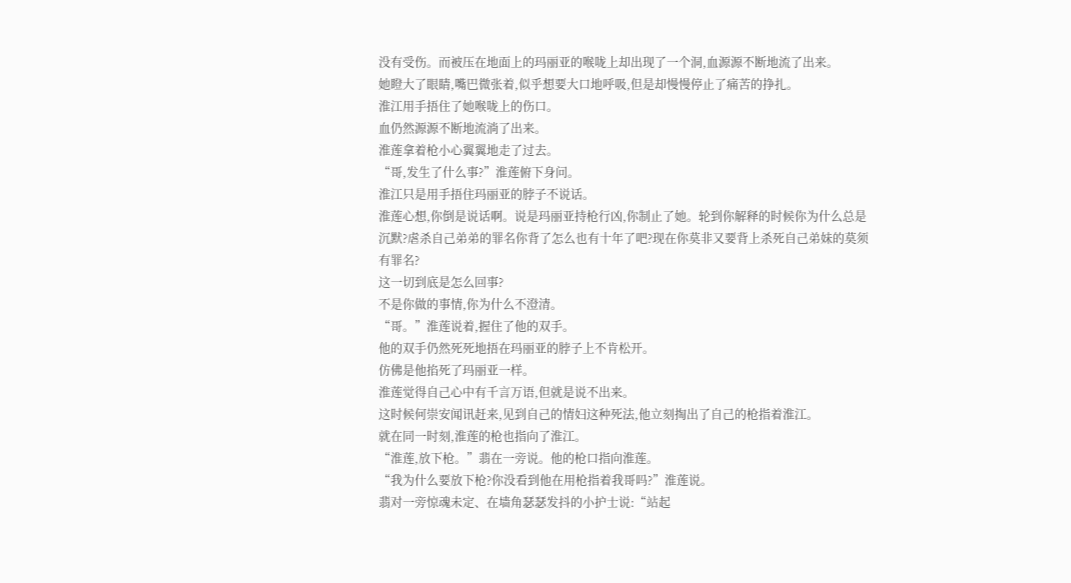没有受伤。而被压在地面上的玛丽亚的喉咙上却出现了一个洞,血源源不断地流了出来。
她瞪大了眼睛,嘴巴微张着,似乎想要大口地呼吸,但是却慢慢停止了痛苦的挣扎。
淮江用手捂住了她喉咙上的伤口。
血仍然源源不断地流淌了出来。
淮莲拿着枪小心翼翼地走了过去。
“哥,发生了什么事?”淮莲俯下身问。
淮江只是用手捂住玛丽亚的脖子不说话。
淮莲心想,你倒是说话啊。说是玛丽亚持枪行凶,你制止了她。轮到你解释的时候你为什么总是沉默?虐杀自己弟弟的罪名你背了怎么也有十年了吧?现在你莫非又要背上杀死自己弟妹的莫须有罪名?
这一切到底是怎么回事?
不是你做的事情,你为什么不澄清。
“哥。”淮莲说着,握住了他的双手。
他的双手仍然死死地捂在玛丽亚的脖子上不肯松开。
仿佛是他掐死了玛丽亚一样。
淮莲觉得自己心中有千言万语,但就是说不出来。
这时候何崇安闻讯赶来,见到自己的情妇这种死法,他立刻掏出了自己的枪指着淮江。
就在同一时刻,淮莲的枪也指向了淮江。
“淮莲,放下枪。”翡在一旁说。他的枪口指向淮莲。
“我为什么要放下枪?你没看到他在用枪指着我哥吗?”淮莲说。
翡对一旁惊魂未定、在墙角瑟瑟发抖的小护士说:“站起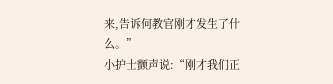来,告诉何教官刚才发生了什么。”
小护士颤声说:“刚才我们正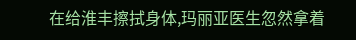在给淮丰擦拭身体,玛丽亚医生忽然拿着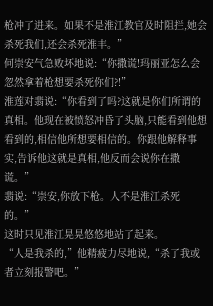枪冲了进来。如果不是淮江教官及时阻拦,她会杀死我们,还会杀死淮丰。”
何崇安气急败坏地说:“你撒谎!玛丽亚怎么会忽然拿着枪想要杀死你们?!”
淮莲对翡说:“你看到了吗?这就是你们所谓的真相。他现在被愤怒冲昏了头脑,只能看到他想看到的,相信他所想要相信的。你跟他解释事实,告诉他这就是真相,他反而会说你在撒谎。”
翡说:“崇安,你放下枪。人不是淮江杀死的。”
这时只见淮江晃晃悠悠地站了起来。
“人是我杀的,”他精疲力尽地说,“杀了我或者立刻报警吧。”